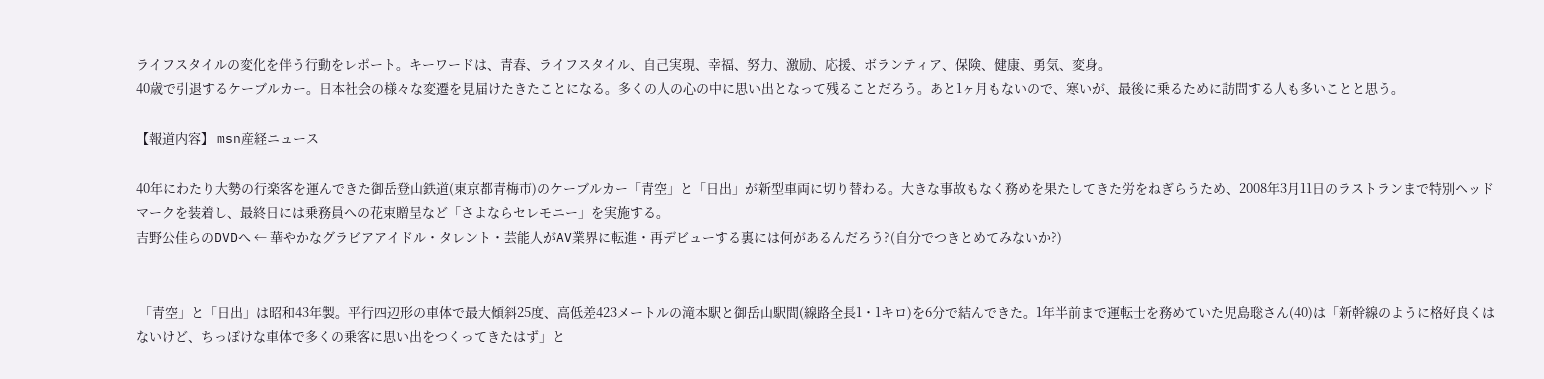ライフスタイルの変化を伴う行動をレポート。キーワードは、青春、ライフスタイル、自己実現、幸福、努力、激励、応援、ボランティア、保険、健康、勇気、変身。
40歳で引退するケーブルカー。日本社会の様々な変遷を見届けたきたことになる。多くの人の心の中に思い出となって残ることだろう。あと1ヶ月もないので、寒いが、最後に乗るために訪問する人も多いことと思う。

【報道内容】 msn産経ニュース

40年にわたり大勢の行楽客を運んできた御岳登山鉄道(東京都青梅市)のケーブルカー「青空」と「日出」が新型車両に切り替わる。大きな事故もなく務めを果たしてきた労をねぎらうため、2008年3月11日のラストランまで特別ヘッドマークを装着し、最終日には乗務員への花束贈呈など「さよならセレモニー」を実施する。
吉野公佳らのDVDへ ← 華やかなグラビアアイドル・タレント・芸能人がAV業界に転進・再デビューする裏には何があるんだろう?(自分でつきとめてみないか?)


 「青空」と「日出」は昭和43年製。平行四辺形の車体で最大傾斜25度、高低差423メートルの滝本駅と御岳山駅間(線路全長1・1キロ)を6分で結んできた。1年半前まで運転士を務めていた児島聡さん(40)は「新幹線のように格好良くはないけど、ちっぽけな車体で多くの乗客に思い出をつくってきたはず」と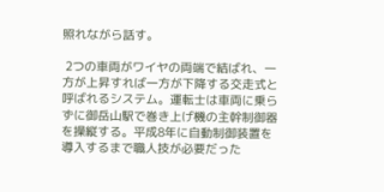照れながら話す。

 2つの車両がワイヤの両端で結ばれ、一方が上昇すれば一方が下降する交走式と呼ばれるシステム。運転士は車両に乗らずに御岳山駅で巻き上げ機の主幹制御器を操縦する。平成8年に自動制御装置を導入するまで職人技が必要だった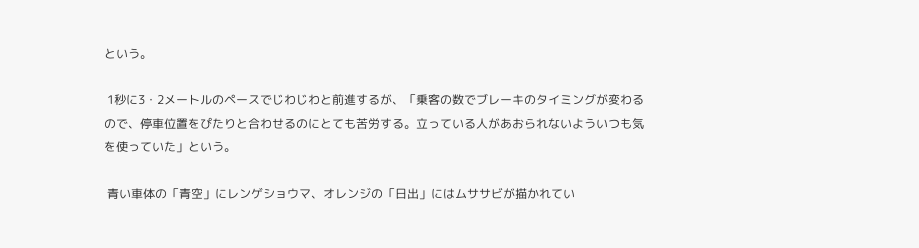という。

 1秒に3・2メートルのペースでじわじわと前進するが、「乗客の数でブレーキのタイミングが変わるので、停車位置をぴたりと合わせるのにとても苦労する。立っている人があおられないよういつも気を使っていた」という。

 青い車体の「青空」にレンゲショウマ、オレンジの「日出」にはムササビが描かれてい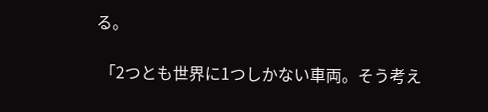る。

 「2つとも世界に1つしかない車両。そう考え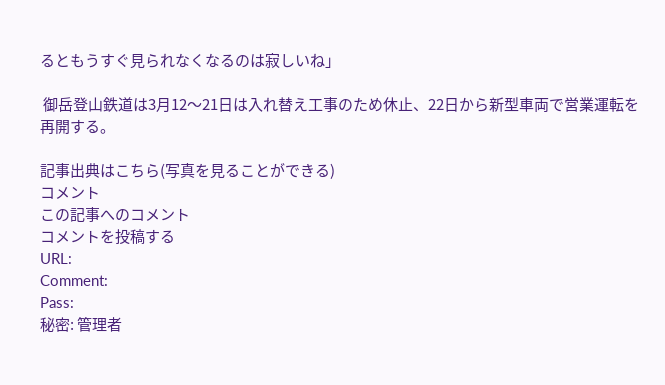るともうすぐ見られなくなるのは寂しいね」

 御岳登山鉄道は3月12〜21日は入れ替え工事のため休止、22日から新型車両で営業運転を再開する。

記事出典はこちら(写真を見ることができる)
コメント
この記事へのコメント
コメントを投稿する
URL:
Comment:
Pass:
秘密: 管理者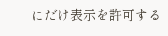にだけ表示を許可する